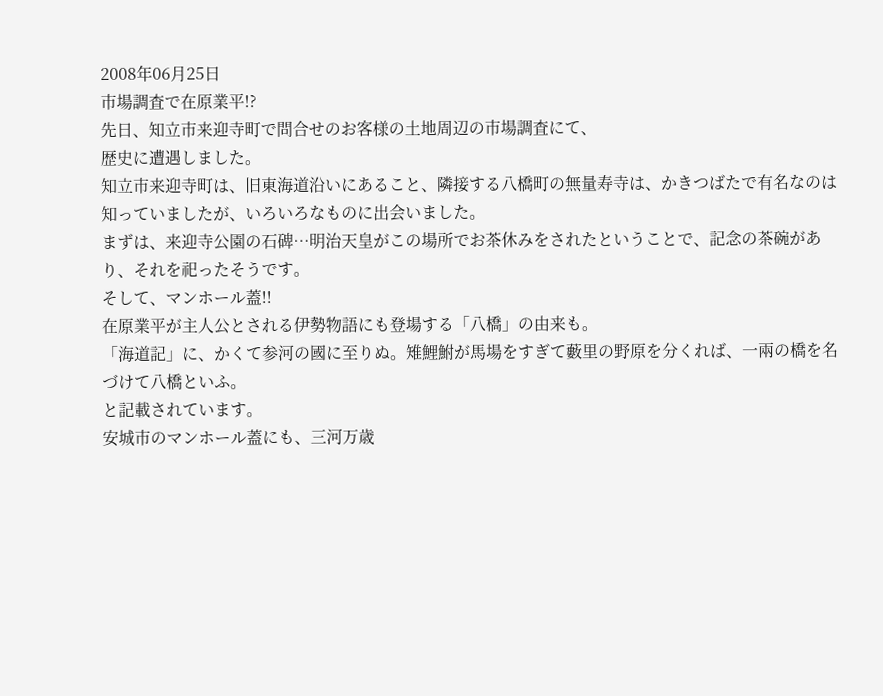2008年06月25日
市場調査で在原業平!?
先日、知立市来迎寺町で問合せのお客様の土地周辺の市場調査にて、
歴史に遭遇しました。
知立市来迎寺町は、旧東海道沿いにあること、隣接する八橋町の無量寿寺は、かきつばたで有名なのは知っていましたが、いろいろなものに出会いました。
まずは、来迎寺公園の石碑…明治天皇がこの場所でお茶休みをされたということで、記念の茶碗があり、それを祀ったそうです。
そして、マンホール蓋!!
在原業平が主人公とされる伊勢物語にも登場する「八橋」の由来も。
「海道記」に、かくて参河の國に至りぬ。雉鯉鮒が馬場をすぎて藪里の野原を分くれば、一兩の橋を名づけて八橋といふ。
と記載されています。
安城市のマンホール蓋にも、三河万歳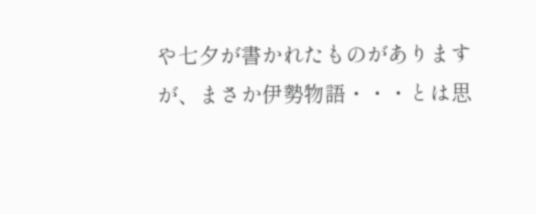や七夕が書かれたものがありますが、まさか伊勢物語・・・とは思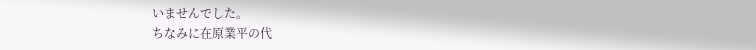いませんでした。
ちなみに在原業平の代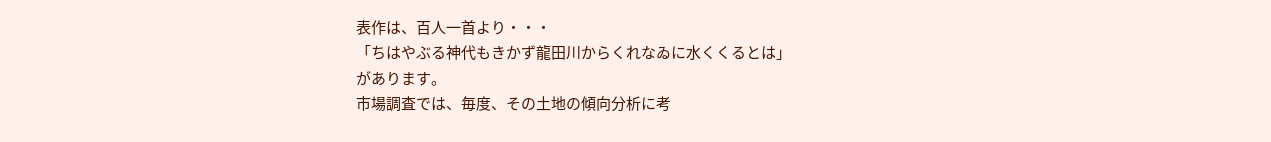表作は、百人一首より・・・
「ちはやぶる神代もきかず龍田川からくれなゐに水くくるとは」
があります。
市場調査では、毎度、その土地の傾向分析に考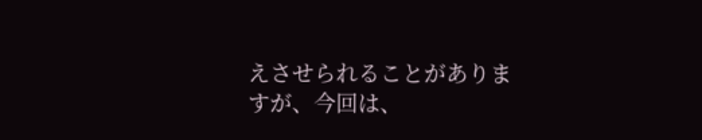えさせられることがありますが、今回は、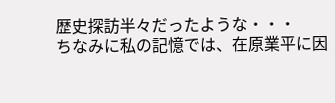歴史探訪半々だったような・・・
ちなみに私の記憶では、在原業平に因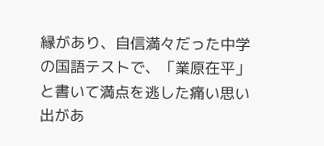縁があり、自信満々だった中学の国語テストで、「業原在平」と書いて満点を逃した痛い思い出があ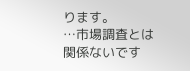ります。
…市場調査とは関係ないです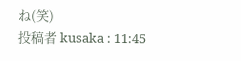ね(笑)
投稿者 kusaka : 11:45